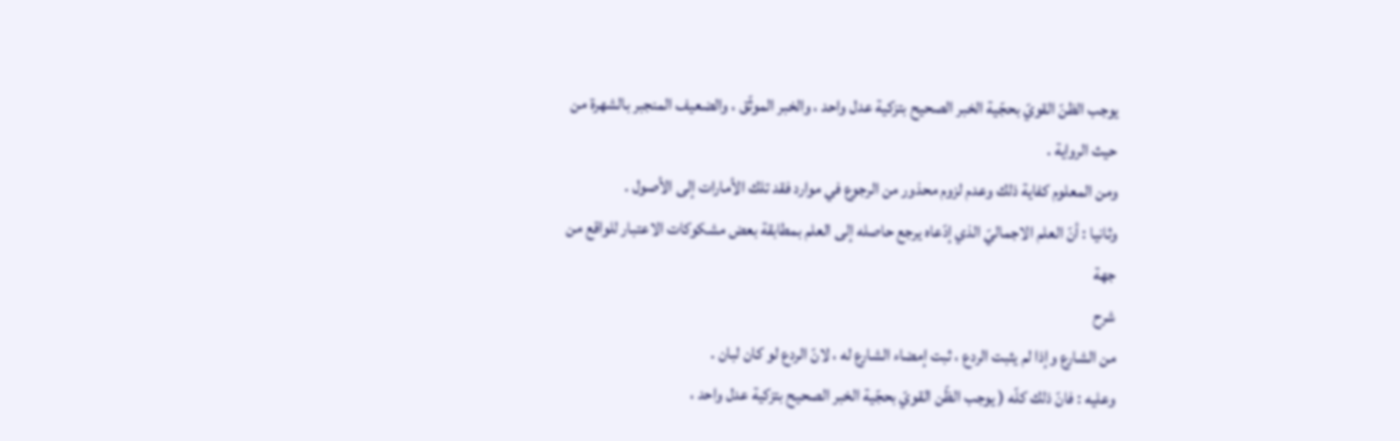يوجب الظنّ القويّ بحجّية الخبر الصحيح بتزكية عدل واحد ، والخبر الموثّق ، والضعيف المنجبر بالشهرة من حيث الرواية .
ومن المعلوم كفاية ذلك وعدم لزوم محذور من الرجوع في موارد فقد تلك الأمارات إلى الأصول .
وثانيا : أنّ العلم الاجماليّ الذي إدّعاه يرجع حاصله إلى العلم بمطابقة بعض مشكوكات الاعتبار للواقع من جهة
شرح
من الشارع وإذا لم يثبت الردع ، ثبت إمضاء الشارع له ، لانّ الردع لو كان لبان .
وعليه : فانّ ذلك كلّه ( يوجب الظّن القويّ بحجّية الخبر الصحيح بتزكية عدل واحد ،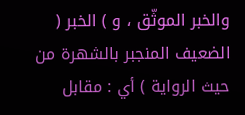والخبر الموثّق ، و ) الخبر ( الضعيف المنجبر بالشهرة من حيث الرواية ) أي : مقابل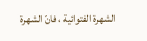الشهرة الفتوائية ، فانّ الشهرة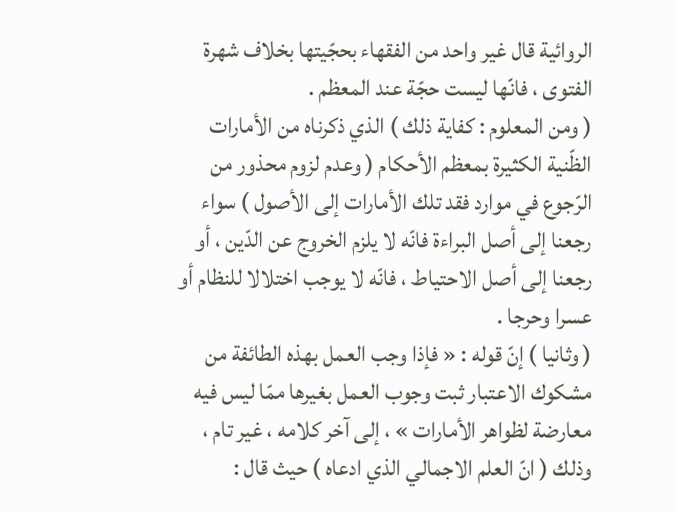الروائية قال غير واحد من الفقهاء بحجّيتها بخلاف شهرة الفتوى ، فانّها ليست حجّة عند المعظم .
( ومن المعلوم : كفاية ذلك ) الذي ذكرناه من الأمارات الظّنية الكثيرة بمعظم الأحكام ( وعدم لزوم محذور من الرّجوع في موارد فقد تلك الأمارات إلى الأصول ) سواء رجعنا إلى أصل البراءة فانّه لا يلزم الخروج عن الدّين ، أو رجعنا إلى أصل الاحتياط ، فانّه لا يوجب اختلالا للنظام أو عسرا وحرجا .
( وثانيا ) إنّ قوله : « فإذا وجب العمل بهذه الطائفة من مشكوك الاعتبار ثبت وجوب العمل بغيرها ممّا ليس فيه معارضة لظواهر الأمارات » ، إلى آخر كلامه ، غير تام ، وذلك ( انّ العلم الاجمالي الذي ادعاه ) حيث قال :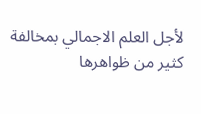لأجل العلم الاجمالي بمخالفة كثير من ظواهرها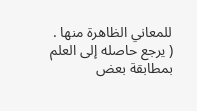للمعاني الظاهرة منها .
( يرجع حاصله إلى العلم بمطابقة بعض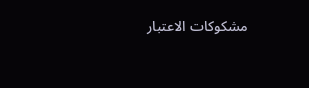مشكوكات الاعتبار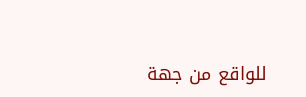للواقع من جهة